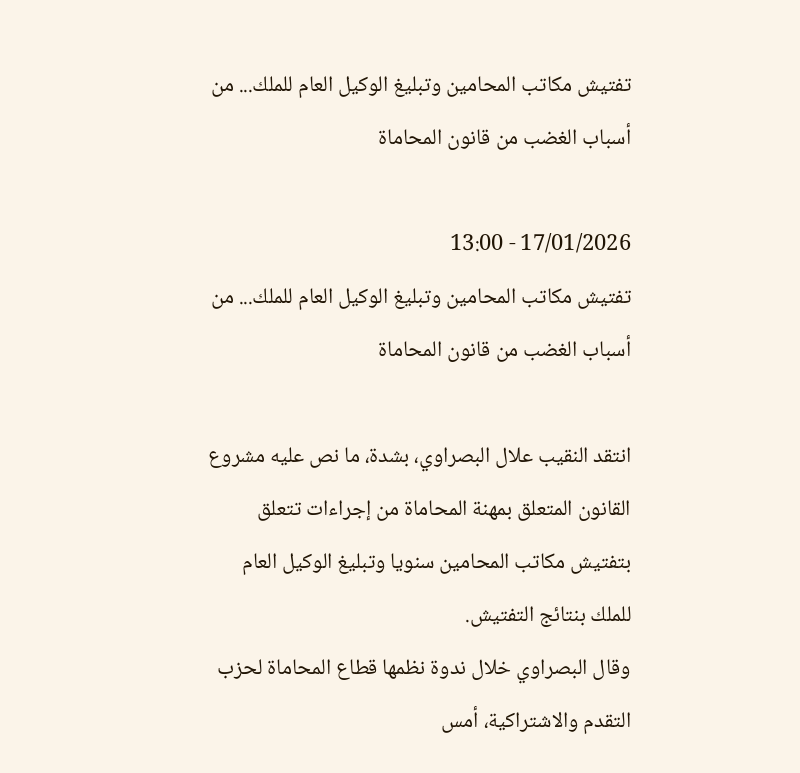تفتيش مكاتب المحامين وتبليغ الوكيل العام للملك... من أسباب الغضب من قانون المحاماة

17/01/2026 - 13:00
تفتيش مكاتب المحامين وتبليغ الوكيل العام للملك... من أسباب الغضب من قانون المحاماة

انتقد النقيب علال البصراوي، بشدة، ما نص عليه مشروع القانون المتعلق بمهنة المحاماة من إجراءات تتعلق بتفتيش مكاتب المحامين سنويا وتبليغ الوكيل العام للملك بنتائج التفتيش.
وقال البصراوي خلال ندوة نظمها قطاع المحاماة لحزب التقدم والاشتراكية، أمس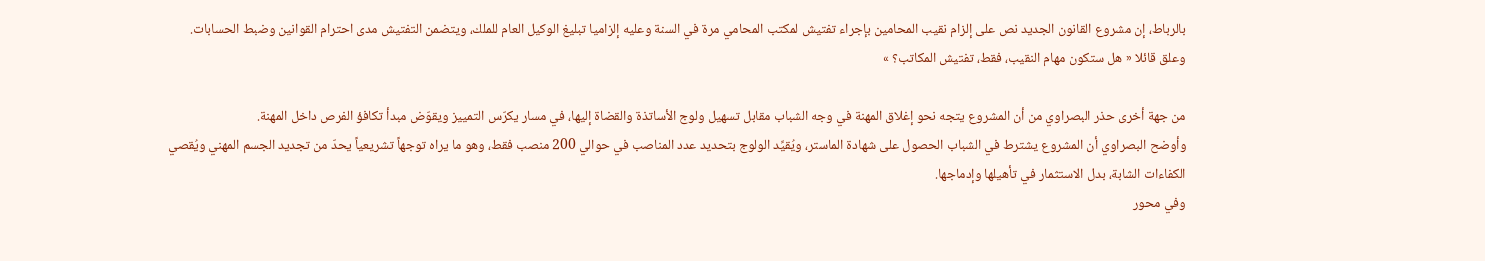بالرباط، إن مشروع القانون الجديد نص على إلزام نقيب المحامين بإجراء تفتيش لمكتب المحامي مرة في السنة وعليه إلزاميا تبليغ الوكيل العام للملك، ويتضمن التفتيش مدى احترام القوانين وضبط الحسابات.
وعلق قائلا « هل ستكون مهام النقيب، فقط، تفتيش المكاتب؟ »

من جهة أخرى حذر البصراوي من أن المشروع يتجه نحو إغلاق المهنة في وجه الشباب مقابل تسهيل ولوج الأساتذة والقضاة إليها، في مسار يكرّس التمييز ويقوّض مبدأ تكافؤ الفرص داخل المهنة.
وأوضح البصراوي أن المشروع يشترط في الشباب الحصول على شهادة الماستر، ويُقيِّد الولوج بتحديد عدد المناصب في حوالي 200 منصب فقط، وهو ما يراه توجهاً تشريعياً يحدّ من تجديد الجسم المهني ويُقصي الكفاءات الشابة، بدل الاستثمار في تأهيلها وإدماجها.
وفي محور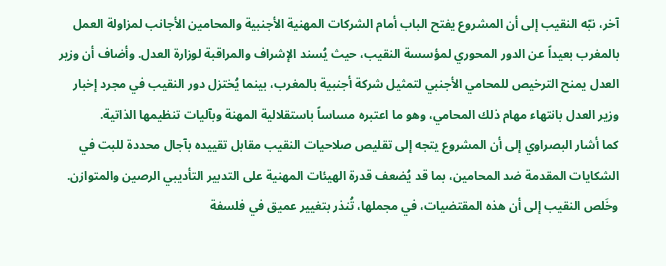آخر، نبّه النقيب إلى أن المشروع يفتح الباب أمام الشركات المهنية الأجنبية والمحامين الأجانب لمزاولة العمل بالمغرب بعيداً عن الدور المحوري لمؤسسة النقيب، حيث يُسند الإشراف والمراقبة لوزارة العدل. وأضاف أن وزير العدل يمنح الترخيص للمحامي الأجنبي لتمثيل شركة أجنبية بالمغرب، بينما يُختزل دور النقيب في مجرد إخبار وزير العدل بانتهاء مهام ذلك المحامي، وهو ما اعتبره مساساً باستقلالية المهنة وبآليات تنظيمها الذاتية.
كما أشار البصراوي إلى أن المشروع يتجه إلى تقليص صلاحيات النقيب مقابل تقييده بآجال محددة للبت في الشكايات المقدمة ضد المحامين، بما قد يُضعف قدرة الهيئات المهنية على التدبير التأديبي الرصين والمتوازن.
وخَلص النقيب إلى أن هذه المقتضيات، في مجملها، تُنذر بتغيير عميق في فلسفة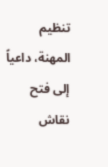تنظيم المهنة، داعياً إلى فتح نقاش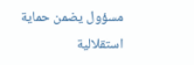مسؤول يضمن حماية استقلالية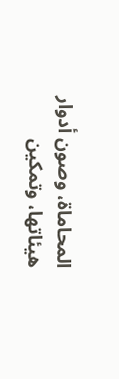المحاماة، وصون أدوار هيئاتها، وتمكين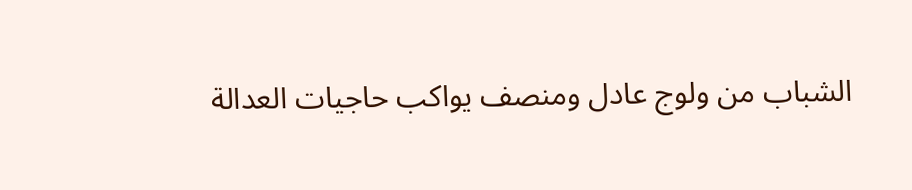الشباب من ولوج عادل ومنصف يواكب حاجيات العدالة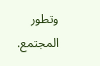وتطور المجتمع.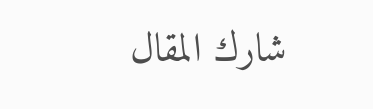شارك المقال